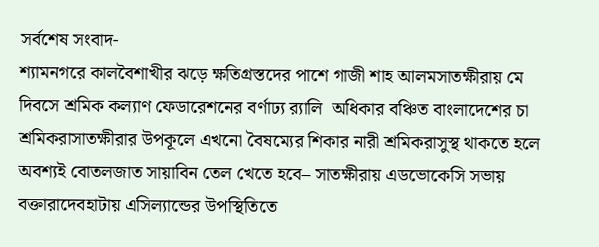সর্বশেষ সংবাদ-
শ্যামনগরে কালবৈশাখীর ঝড়ে ক্ষতিগ্রস্তদের পাশে গাজী শাহ আলমসাতক্ষীরায় মে দিবসে শ্রমিক কল্যাণ ফেডারেশনের বর্ণাঢ্য র‌্যালি  অধিকার বঞ্চিত বাংলাদেশের চা শ্রমিকরাসাতক্ষীরার উপকূলে এখনো বৈষম্যের শিকার নারী শ্রমিকরাসুস্থ থাকতে হলে অবশ্যই বোতলজাত সায়াবিন তেল খেতে হবে– সাতক্ষীরায় এডভোকেসি সভায় বক্তারাদেবহাটায় এসিল্যান্ডের উপস্থিতিতে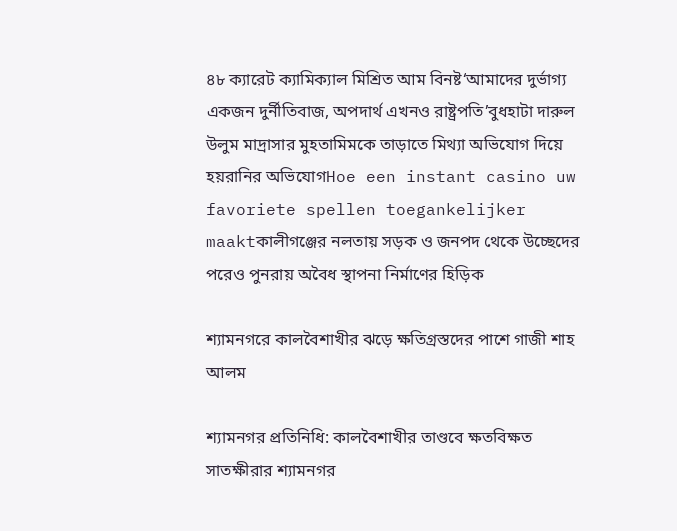৪৮ ক্যারেট ক্যামিক্যাল মিশ্রিত আম বিনষ্ট‘আমাদের দুর্ভাগ্য একজন দুর্নীতিবাজ, অপদার্থ এখনও রাষ্ট্রপতি’বুধহাটা দারুল উলুম মাদ্রাসার মুহতামিমকে তাড়াতে মিথ্যা অভিযোগ দিয়ে  হয়রানির অভিযোগHoe een instant casino uw favoriete spellen toegankelijker maaktকালীগঞ্জের নলতায় সড়ক ও জনপদ থেকে উচ্ছেদের পরেও পুনরায় অবৈধ স্থাপনা নির্মাণের হিড়িক

শ্যামনগরে কালবৈশাখীর ঝড়ে ক্ষতিগ্রস্তদের পাশে গাজী শাহ আলম

শ্যামনগর প্রতিনিধি: কালবৈশাখীর তাণ্ডবে ক্ষতবিক্ষত সাতক্ষীরার শ্যামনগর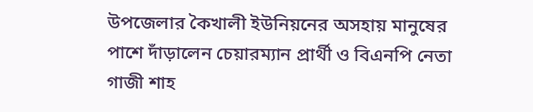উপজেলার কৈখালী ইউনিয়নের অসহায় মানুষের পাশে দাঁড়ালেন চেয়ারম্যান প্রার্থী ও বিএনপি নেতা গাজী শাহ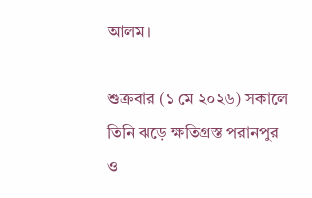আলম।

শুক্রবার (১ মে ২০২৬) সকালে তিনি ঝড়ে ক্ষতিগ্রস্ত পরানপুর ও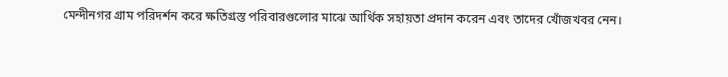মেন্দীনগর গ্রাম পরিদর্শন করে ক্ষতিগ্রস্ত পরিবারগুলোর মাঝে আর্থিক সহায়তা প্রদান করেন এবং তাদের খোঁজখবর নেন।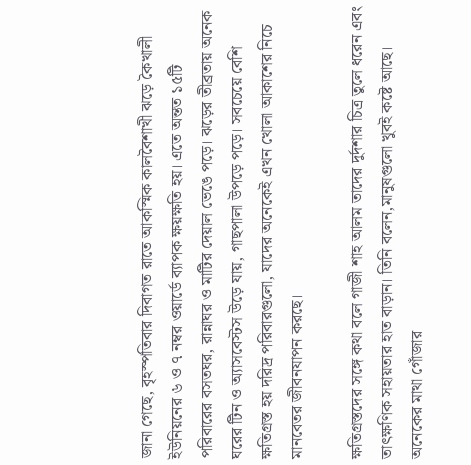জানা গেছে, বৃহস্পতিবার দিবাগত রাতে আকস্মিক কালবৈশাখী ঝড়ে কৈখালী ইউনিয়নের ৬ ও ৭ নম্বর ওয়ার্ডে ব্যাপক ক্ষয়ক্ষতি হয়। এতে অন্তত ১৫টি পরিবারের বসতঘর, রান্নাঘর ও মাটির দেয়াল ভেঙে পড়ে। ঝড়ের তীব্রতায় অনেক ঘরের টিন ও অ্যাসবেস্টস উড়ে যায়, গাছপালা উপড়ে পড়ে। সবচেয়ে বেশি ক্ষতিগ্রস্ত হয় দরিদ্র পরিবারগুলো, যাদের অনেকেই এখন খোলা আকাশের নিচে মানবেতর জীবনযাপন করছে।

ক্ষতিগ্রস্তদের সঙ্গে কথা বলে গাজী শাহ আলম তাদের দুর্দশার চিত্র তুলে ধরেন এবং তাৎক্ষণিক সহায়তার হাত বাড়ান। তিনি বলেন,মানুষগুলো খুবই কষ্টে আছে। অনেকের মাথা গোঁজার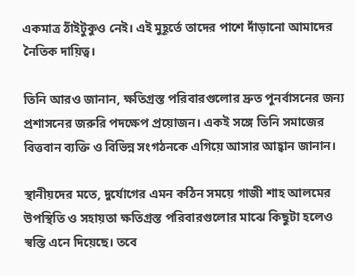একমাত্র ঠাঁইটুকুও নেই। এই মুহূর্তে তাদের পাশে দাঁড়ানো আমাদের নৈতিক দায়িত্ব।

তিনি আরও জানান, ক্ষতিগ্রস্ত পরিবারগুলোর দ্রুত পুনর্বাসনের জন্য প্রশাসনের জরুরি পদক্ষেপ প্রয়োজন। একই সঙ্গে তিনি সমাজের বিত্তবান ব্যক্তি ও বিভিন্ন সংগঠনকে এগিয়ে আসার আহ্বান জানান।

স্থানীয়দের মতে, দুর্যোগের এমন কঠিন সময়ে গাজী শাহ আলমের উপস্থিতি ও সহায়তা ক্ষতিগ্রস্ত পরিবারগুলোর মাঝে কিছুটা হলেও স্বস্তি এনে দিয়েছে। তবে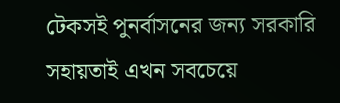টেকসই পুনর্বাসনের জন্য সরকারি সহায়তাই এখন সবচেয়ে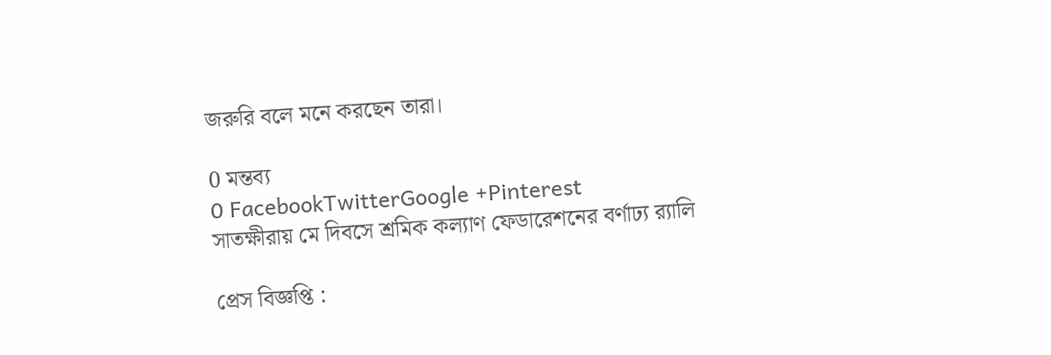জরুরি বলে মনে করছেন তারা।

0 মন্তব্য
0 FacebookTwitterGoogle +Pinterest
সাতক্ষীরায় মে দিবসে শ্রমিক কল্যাণ ফেডারেশনের বর্ণাঢ্য র‌্যালি

প্রেস বিজ্ঞপ্তি :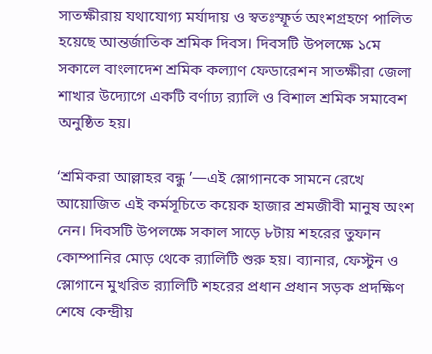সাতক্ষীরায় যথাযোগ্য মর্যাদায় ও স্বতঃস্ফূর্ত অংশগ্রহণে পালিত হয়েছে আন্তর্জাতিক শ্রমিক দিবস। দিবসটি উপলক্ষে ১মে সকালে বাংলাদেশ শ্রমিক কল্যাণ ফেডারেশন সাতক্ষীরা জেলা শাখার উদ্যোগে একটি বর্ণাঢ্য র‌্যালি ও বিশাল শ্রমিক সমাবেশ অনুষ্ঠিত হয়।

‘শ্রমিকরা আল্লাহর বন্ধু ’—এই স্লোগানকে সামনে রেখে আয়োজিত এই কর্মসূচিতে কয়েক হাজার শ্রমজীবী মানুষ অংশ নেন। দিবসটি উপলক্ষে সকাল সাড়ে ৮টায় শহরের তুফান কোম্পানির মোড় থেকে র‌্যালিটি শুরু হয়। ব্যানার, ফেস্টুন ও স্লোগানে মুখরিত র‌্যালিটি শহরের প্রধান প্রধান সড়ক প্রদক্ষিণ শেষে কেন্দ্রীয়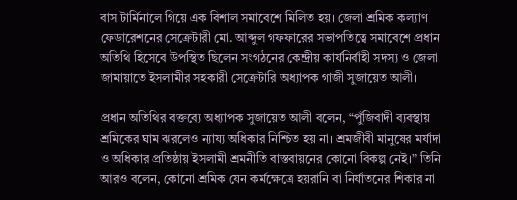বাস টার্মিনালে গিয়ে এক বিশাল সমাবেশে মিলিত হয়। জেলা শ্রমিক কল্যাণ ফেডারেশনের সেক্রেটারী মো. আব্দুল গফফারের সভাপতিত্বে সমাবেশে প্রধান অতিথি হিসেবে উপস্থিত ছিলেন সংগঠনের কেন্দ্রীয় কার্যনির্বাহী সদস্য ও জেলা জামায়াতে ইসলামীর সহকারী সেক্রেটারি অধ্যাপক গাজী সুজায়েত আলী।

প্রধান অতিথির বক্তব্যে অধ্যাপক সুজায়েত আলী বলেন, “পুঁজিবাদী ব্যবস্থায় শ্রমিকের ঘাম ঝরলেও ন্যায্য অধিকার নিশ্চিত হয় না। শ্রমজীবী মানুষের মর্যাদা ও অধিকার প্রতিষ্ঠায় ইসলামী শ্রমনীতি বাস্তবায়নের কোনো বিকল্প নেই।” তিনি আরও বলেন, কোনো শ্রমিক যেন কর্মক্ষেত্রে হয়রানি বা নির্যাতনের শিকার না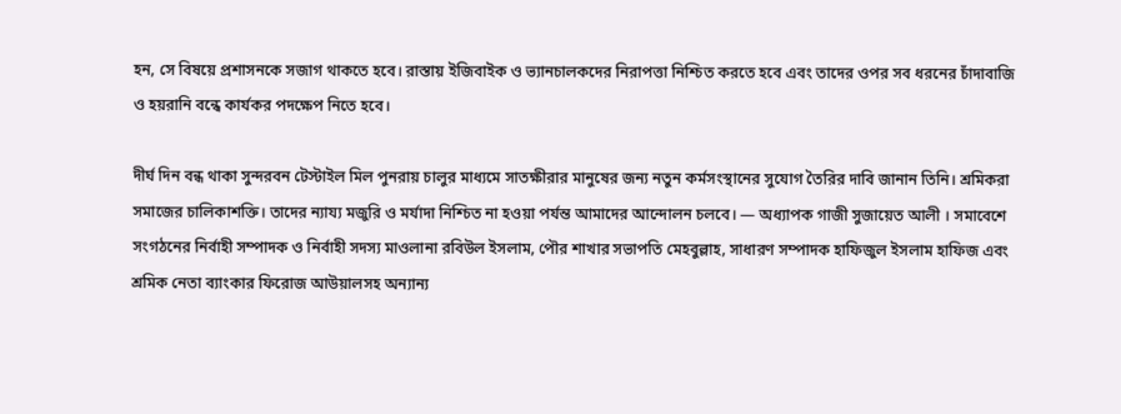হন, সে বিষয়ে প্রশাসনকে সজাগ থাকতে হবে। রাস্তায় ইজিবাইক ও ভ্যানচালকদের নিরাপত্তা নিশ্চিত করতে হবে এবং তাদের ওপর সব ধরনের চাঁদাবাজি ও হয়রানি বন্ধে কার্যকর পদক্ষেপ নিতে হবে।

দীর্ঘ দিন বন্ধ থাকা সুন্দরবন টেস্টাইল মিল পুনরায় চালুর মাধ্যমে সাতক্ষীরার মানুষের জন্য নতুন কর্মসংস্থানের সুযোগ তৈরির দাবি জানান তিনি। শ্রমিকরা সমাজের চালিকাশক্তি। তাদের ন্যায্য মজুরি ও মর্যাদা নিশ্চিত না হওয়া পর্যন্ত আমাদের আন্দোলন চলবে। — অধ্যাপক গাজী সুজায়েত আলী । সমাবেশে সংগঠনের নির্বাহী সম্পাদক ও নির্বাহী সদস্য মাওলানা রবিউল ইসলাম, পৌর শাখার সভাপতি মেহবুল্লাহ, সাধারণ সম্পাদক হাফিজুল ইসলাম হাফিজ এবং শ্রমিক নেতা ব্যাংকার ফিরোজ আউয়ালসহ অন্যান্য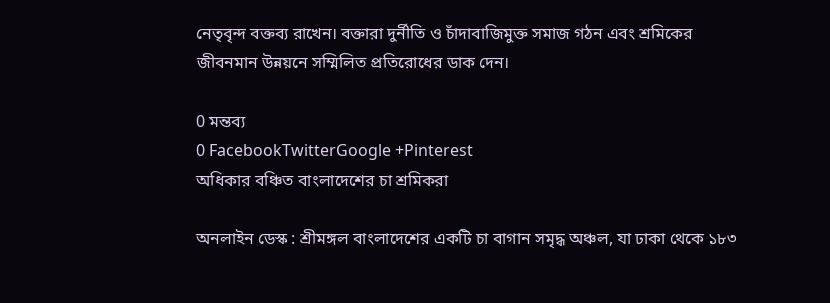নেতৃবৃন্দ বক্তব্য রাখেন। বক্তারা দুর্নীতি ও চাঁদাবাজিমুক্ত সমাজ গঠন এবং শ্রমিকের জীবনমান উন্নয়নে সম্মিলিত প্রতিরোধের ডাক দেন।

0 মন্তব্য
0 FacebookTwitterGoogle +Pinterest
অধিকার বঞ্চিত বাংলাদেশের চা শ্রমিকরা

অনলাইন ডেস্ক : শ্রীমঙ্গল বাংলাদেশের একটি চা বাগান সমৃদ্ধ অঞ্চল, যা ঢাকা থেকে ১৮৩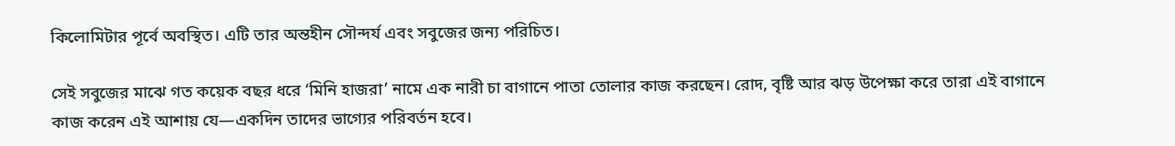কিলোমিটার পূর্বে অবস্থিত। এটি তার অন্তহীন সৌন্দর্য এবং সবুজের জন্য পরিচিত।

সেই সবুজের মাঝে গত কয়েক বছর ধরে ‘মিনি হাজরা’ নামে এক নারী চা বাগানে পাতা তোলার কাজ করছেন। রোদ, বৃষ্টি আর ঝড় উপেক্ষা করে তারা এই বাগানে কাজ করেন এই আশায় যে—একদিন তাদের ভাগ্যের পরিবর্তন হবে।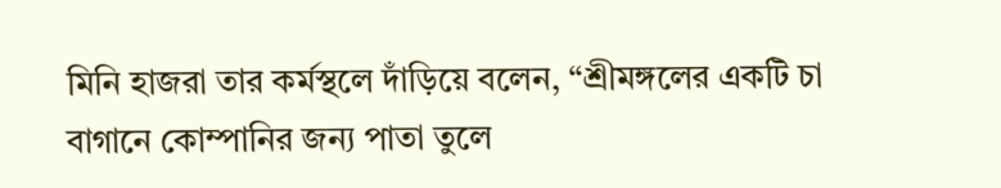মিনি হাজরা তার কর্মস্থলে দাঁড়িয়ে বলেন, “শ্রীমঙ্গলের একটি চা বাগানে কোম্পানির জন্য পাতা তুলে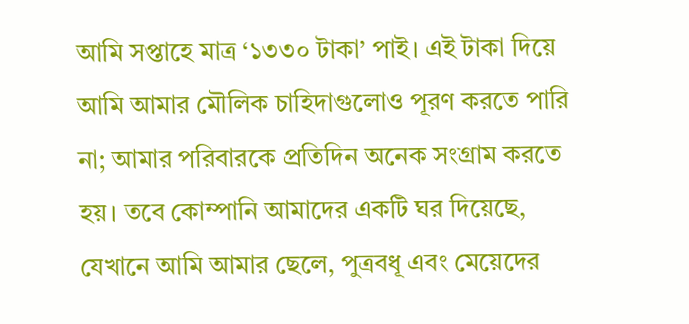আমি সপ্তাহে মাত্র ‘১৩৩০ টাকা’ পাই। এই টাকা দিয়ে আমি আমার মৌলিক চাহিদাগুলোও পূরণ করতে পারি না; আমার পরিবারকে প্রতিদিন অনেক সংগ্রাম করতে হয়। তবে কোম্পানি আমাদের একটি ঘর দিয়েছে, যেখানে আমি আমার ছেলে, পুত্রবধূ এবং মেয়েদের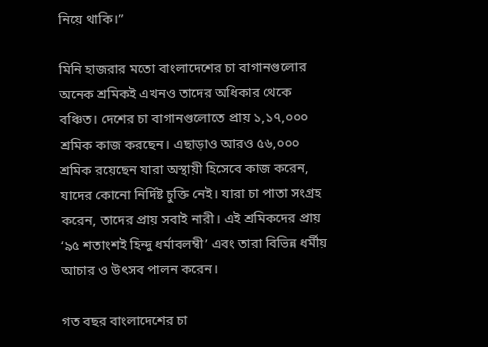নিয়ে থাকি।”

মিনি হাজরার মতো বাংলাদেশের চা বাগানগুলোর অনেক শ্রমিকই এখনও তাদের অধিকার থেকে বঞ্চিত। দেশের চা বাগানগুলোতে প্রায় ১,১৭,০০০ শ্রমিক কাজ করছেন। এছাড়াও আরও ৫৬,০০০ শ্রমিক রয়েছেন যারা অস্থায়ী হিসেবে কাজ করেন, যাদের কোনো নির্দিষ্ট চুক্তি নেই। যারা চা পাতা সংগ্রহ করেন, তাদের প্রায় সবাই নারী। এই শ্রমিকদের প্রায় ‘৯৫ শতাংশই হিন্দু ধর্মাবলম্বী’ এবং তারা বিভিন্ন ধর্মীয় আচার ও উৎসব পালন করেন।

গত বছর বাংলাদেশের চা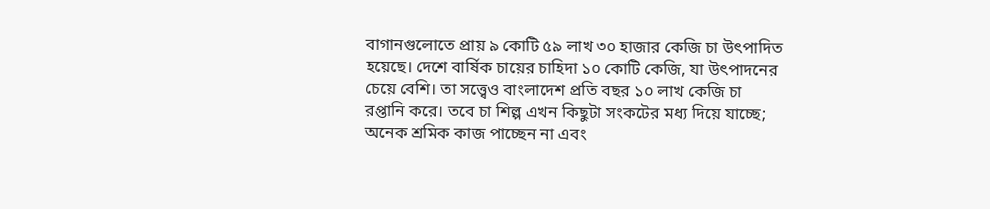বাগানগুলোতে প্রায় ৯ কোটি ৫৯ লাখ ৩০ হাজার কেজি চা উৎপাদিত হয়েছে। দেশে বার্ষিক চায়ের চাহিদা ১০ কোটি কেজি, যা উৎপাদনের চেয়ে বেশি। তা সত্ত্বেও বাংলাদেশ প্রতি বছর ১০ লাখ কেজি চা রপ্তানি করে। তবে চা শিল্প এখন কিছুটা সংকটের মধ্য দিয়ে যাচ্ছে; অনেক শ্রমিক কাজ পাচ্ছেন না এবং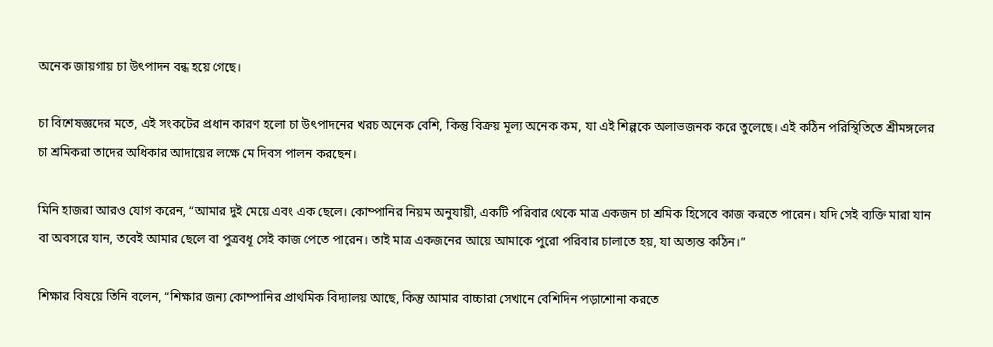অনেক জায়গায় চা উৎপাদন বন্ধ হয়ে গেছে।

চা বিশেষজ্ঞদের মতে, এই সংকটের প্রধান কারণ হলো চা উৎপাদনের খরচ অনেক বেশি, কিন্তু বিক্রয় মূল্য অনেক কম, যা এই শিল্পকে অলাভজনক করে তুলেছে। এই কঠিন পরিস্থিতিতে শ্রীমঙ্গলের চা শ্রমিকরা তাদের অধিকার আদায়ের লক্ষে মে দিবস পালন করছেন।

মিনি হাজরা আরও যোগ করেন, “আমার দুই মেয়ে এবং এক ছেলে। কোম্পানির নিয়ম অনুযায়ী, একটি পরিবার থেকে মাত্র একজন চা শ্রমিক হিসেবে কাজ করতে পারেন। যদি সেই ব্যক্তি মারা যান বা অবসরে যান, তবেই আমার ছেলে বা পুত্রবধূ সেই কাজ পেতে পারেন। তাই মাত্র একজনের আয়ে আমাকে পুরো পরিবার চালাতে হয়, যা অত্যন্ত কঠিন।”

শিক্ষার বিষয়ে তিনি বলেন, “শিক্ষার জন্য কোম্পানির প্রাথমিক বিদ্যালয় আছে, কিন্তু আমার বাচ্চারা সেখানে বেশিদিন পড়াশোনা করতে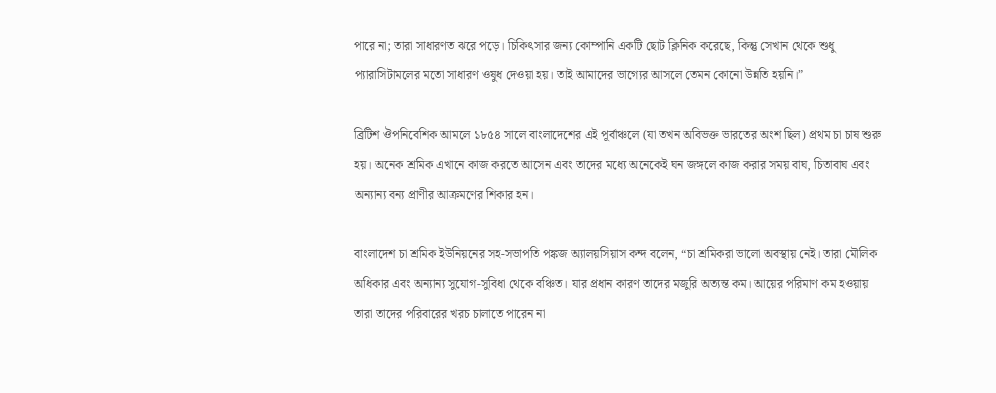পারে না; তারা সাধারণত ঝরে পড়ে। চিকিৎসার জন্য কোম্পানি একটি ছোট ক্লিনিক করেছে, কিন্তু সেখান থেকে শুধু প্যারাসিটামলের মতো সাধারণ ওষুধ দেওয়া হয়। তাই আমাদের ভাগ্যের আসলে তেমন কোনো উন্নতি হয়নি।”

ব্রিটিশ ঔপনিবেশিক আমলে ১৮৫৪ সালে বাংলাদেশের এই পূর্বাঞ্চলে (যা তখন অবিভক্ত ভারতের অংশ ছিল) প্রথম চা চাষ শুরু হয়। অনেক শ্রমিক এখানে কাজ করতে আসেন এবং তাদের মধ্যে অনেকেই ঘন জঙ্গলে কাজ করার সময় বাঘ, চিতাবাঘ এবং অন্যান্য বন্য প্রাণীর আক্রমণের শিকার হন।

বাংলাদেশ চা শ্রমিক ইউনিয়নের সহ-সভাপতি পঙ্কজ অ্যালয়সিয়াস কন্দ বলেন, “চা শ্রমিকরা ভালো অবস্থায় নেই। তারা মৌলিক অধিকার এবং অন্যান্য সুযোগ-সুবিধা থেকে বঞ্চিত। যার প্রধান কারণ তাদের মজুরি অত্যন্ত কম। আয়ের পরিমাণ কম হওয়ায় তারা তাদের পরিবারের খরচ চালাতে পারেন না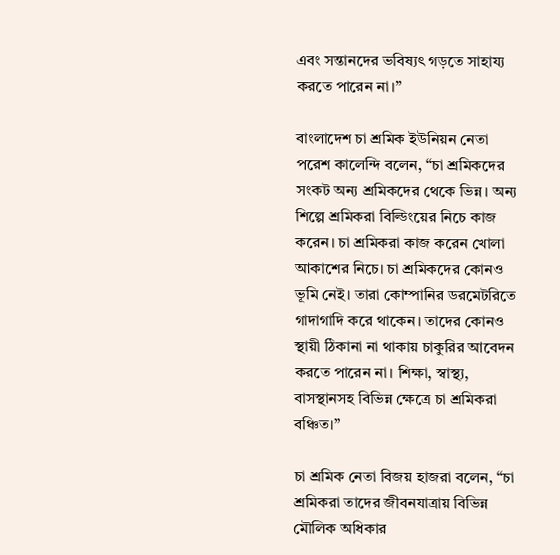এবং সন্তানদের ভবিষ্যৎ গড়তে সাহায্য করতে পারেন না।”

বাংলাদেশ চা শ্রমিক ইউনিয়ন নেতা পরেশ কালেন্দি বলেন, “চা শ্রমিকদের সংকট অন্য শ্রমিকদের থেকে ভিন্ন। অন্য শিল্পে শ্রমিকরা বিল্ডিংয়ের নিচে কাজ করেন। চা শ্রমিকরা কাজ করেন খোলা আকাশের নিচে। চা শ্রমিকদের কোনও ভূমি নেই। তারা কোম্পানির ডরমেটরিতে গাদাগাদি করে থাকেন। তাদের কোনও স্থায়ী ঠিকানা না থাকায় চাকুরির আবেদন করতে পারেন না। শিক্ষা, স্বাস্থ্য, বাসস্থানসহ বিভিন্ন ক্ষেত্রে চা শ্রমিকরা বঞ্চিত।”

চা শ্রমিক নেতা বিজয় হাজরা বলেন, “চা শ্রমিকরা তাদের জীবনযাত্রায় বিভিন্ন মৌলিক অধিকার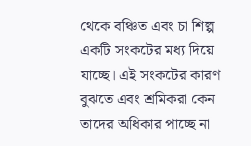থেকে বঞ্চিত এবং চা শিল্প একটি সংকটের মধ্য দিয়ে যাচ্ছে। এই সংকটের কারণ বুঝতে এবং শ্রমিকরা কেন তাদের অধিকার পাচ্ছে না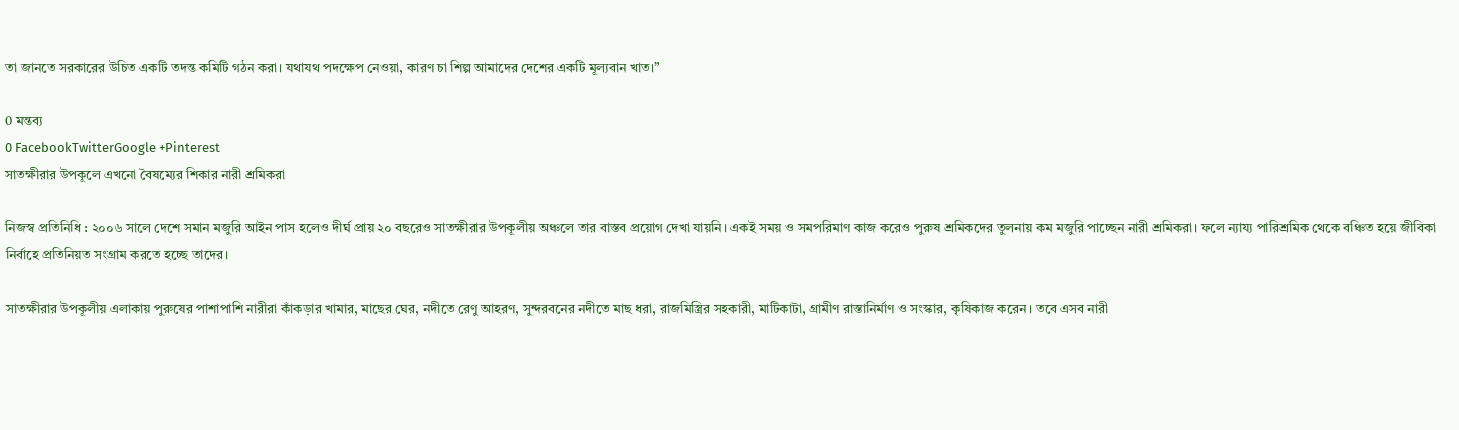তা জানতে সরকারের উচিত একটি তদন্ত কমিটি গঠন করা। যথাযথ পদক্ষেপ নেওয়া, কারণ চা শিল্প আমাদের দেশের একটি মূল্যবান খাত।”

0 মন্তব্য
0 FacebookTwitterGoogle +Pinterest
সাতক্ষীরার উপকূলে এখনো বৈষম্যের শিকার নারী শ্রমিকরা

নিজস্ব প্রতিনিধি : ২০০৬ সালে দেশে সমান মজুরি আইন পাস হলেও দীর্ঘ প্রায় ২০ বছরেও সাতক্ষীরার উপকূলীয় অঞ্চলে তার বাস্তব প্রয়োগ দেখা যায়নি। একই সময় ও সমপরিমাণ কাজ করেও পুরুষ শ্রমিকদের তুলনায় কম মজুরি পাচ্ছেন নারী শ্রমিকরা। ফলে ন্যায্য পারিশ্রমিক থেকে বঞ্চিত হয়ে জীবিকা নির্বাহে প্রতিনিয়ত সংগ্রাম করতে হচ্ছে তাদের।

সাতক্ষীরার উপকূলীয় এলাকায় পুরুষের পাশাপাশি নারীরা কাঁকড়ার খামার, মাছের ঘের, নদীতে রেণু আহরণ, সুন্দরবনের নদীতে মাছ ধরা, রাজমিস্ত্রির সহকারী, মাটিকাটা, গ্রামীণ রাস্তানির্মাণ ও সংস্কার, কৃষিকাজ করেন। তবে এসব নারী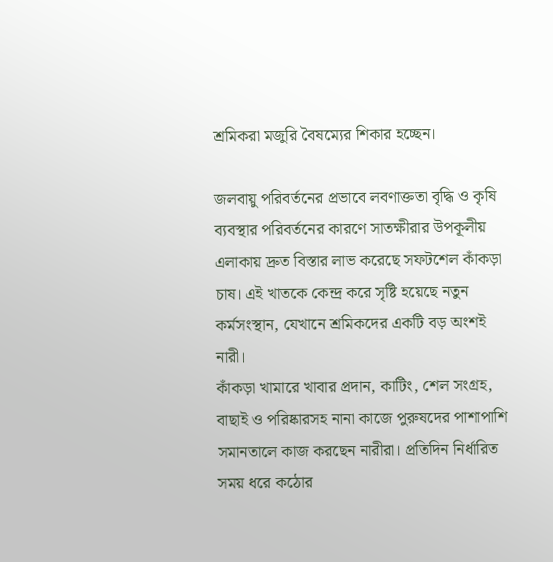শ্রমিকরা মজুরি বৈষম্যের শিকার হচ্ছেন।

জলবায়ু পরিবর্তনের প্রভাবে লবণাক্ততা বৃদ্ধি ও কৃষি ব্যবস্থার পরিবর্তনের কারণে সাতক্ষীরার উপকূলীয় এলাকায় দ্রুত বিস্তার লাভ করেছে সফটশেল কাঁকড়া চাষ। এই খাতকে কেন্দ্র করে সৃষ্টি হয়েছে নতুন কর্মসংস্থান, যেখানে শ্রমিকদের একটি বড় অংশই নারী।
কাঁকড়া খামারে খাবার প্রদান, কাটিং, শেল সংগ্রহ, বাছাই ও পরিষ্কারসহ নানা কাজে পুরুষদের পাশাপাশি সমানতালে কাজ করছেন নারীরা। প্রতিদিন নির্ধারিত সময় ধরে কঠোর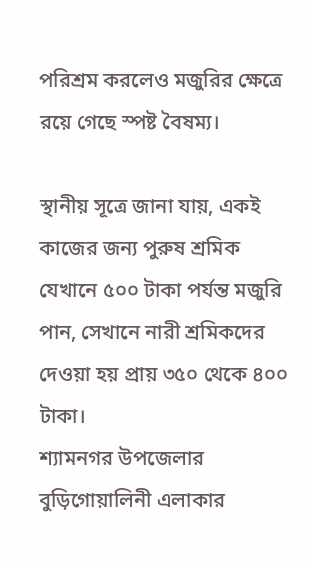পরিশ্রম করলেও মজুরির ক্ষেত্রে রয়ে গেছে স্পষ্ট বৈষম্য।

স্থানীয় সূত্রে জানা যায়, একই কাজের জন্য পুরুষ শ্রমিক যেখানে ৫০০ টাকা পর্যন্ত মজুরি পান, সেখানে নারী শ্রমিকদের দেওয়া হয় প্রায় ৩৫০ থেকে ৪০০ টাকা।
শ্যামনগর উপজেলার বুড়িগোয়ালিনী এলাকার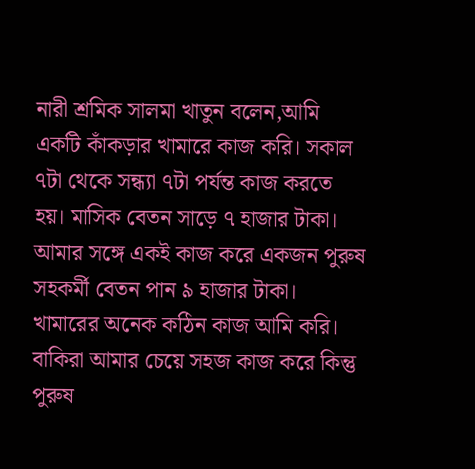নারী শ্রমিক সালমা খাতুন বলেন,আমি একটি কাঁকড়ার খামারে কাজ করি। সকাল ৭টা থেকে সন্ধ্যা ৭টা পর্যন্ত কাজ করতে হয়। মাসিক বেতন সাড়ে ৭ হাজার টাকা। আমার সঙ্গে একই কাজ করে একজন পুরুষ সহকর্মী বেতন পান ৯ হাজার টাকা। খামারের অনেক কঠিন কাজ আমি করি। বাকিরা আমার চেয়ে সহজ কাজ করে কিন্তু পুরুষ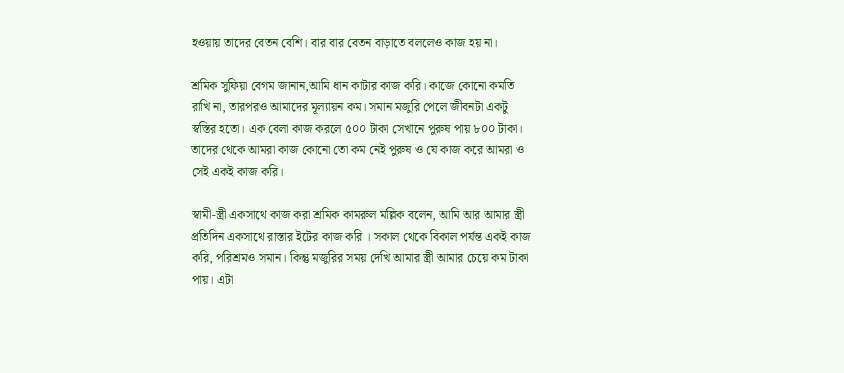হওয়ায় তাদের বেতন বেশি। বার বার বেতন বাড়াতে বললেও কাজ হয় না।

শ্রমিক সুফিয়া বেগম জানান,আমি ধান কাটার কাজ করি। কাজে কোনো কমতি রাখি না, তারপরও আমাদের মূল্যায়ন কম। সমান মজুরি পেলে জীবনটা একটু স্বস্তির হতো। এক বেলা কাজ করলে ৫০০ টাকা সেখানে পুরুষ পায় ৮০০ টাকা। তাদের থেকে আমরা কাজ কোনো তো কম নেই পুরুষ ও যে কাজ করে আমরা ও সেই একই কাজ করি।

স্বামী-স্ত্রী একসাথে কাজ করা শ্রমিক কামরুল মল্লিক বলেন, আমি আর আমার স্ত্রী প্রতিদিন একসাথে রাস্তার ইটের কাজ করি । সকাল থেকে বিকাল পর্যন্ত একই কাজ করি, পরিশ্রমও সমান। কিন্তু মজুরির সময় দেখি আমার স্ত্রী আমার চেয়ে কম টাকা পায়। এটা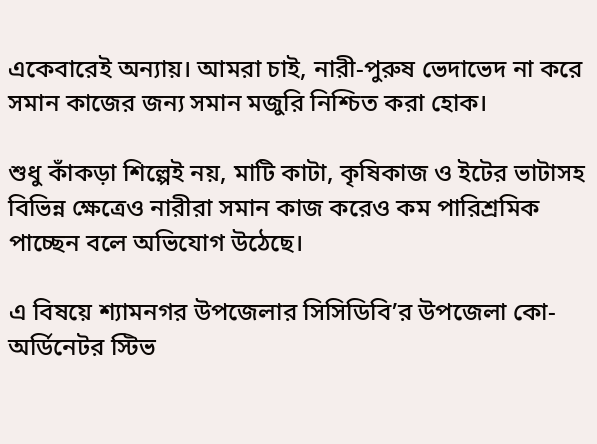একেবারেই অন্যায়। আমরা চাই, নারী-পুরুষ ভেদাভেদ না করে সমান কাজের জন্য সমান মজুরি নিশ্চিত করা হোক।

শুধু কাঁকড়া শিল্পেই নয়, মাটি কাটা, কৃষিকাজ ও ইটের ভাটাসহ বিভিন্ন ক্ষেত্রেও নারীরা সমান কাজ করেও কম পারিশ্রমিক পাচ্ছেন বলে অভিযোগ উঠেছে।

এ বিষয়ে শ্যামনগর উপজেলার সিসিডিবি’র উপজেলা কো-অর্ডিনেটর স্টিভ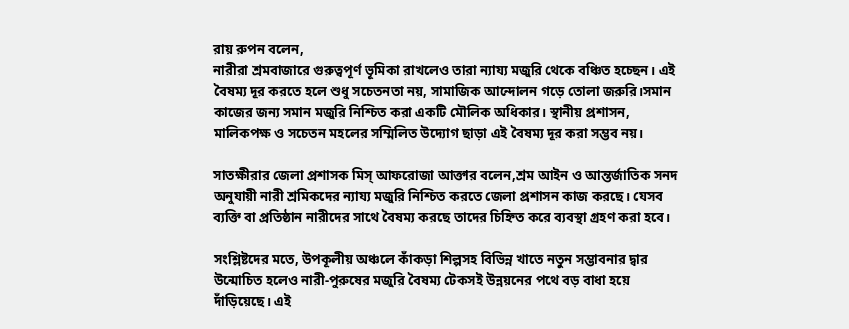রায় রুপন বলেন,
নারীরা শ্রমবাজারে গুরুত্বপূর্ণ ভূমিকা রাখলেও তারা ন্যায্য মজুরি থেকে বঞ্চিত হচ্ছেন। এই বৈষম্য দূর করতে হলে শুধু সচেতনতা নয়, সামাজিক আন্দোলন গড়ে তোলা জরুরি।সমান কাজের জন্য সমান মজুরি নিশ্চিত করা একটি মৌলিক অধিকার। স্থানীয় প্রশাসন, মালিকপক্ষ ও সচেতন মহলের সম্মিলিত উদ্যোগ ছাড়া এই বৈষম্য দূর করা সম্ভব নয়।

সাতক্ষীরার জেলা প্রশাসক মিস্ আফরোজা আক্তার বলেন,শ্রম আইন ও আন্তর্জাতিক সনদ অনুযায়ী নারী শ্রমিকদের ন্যায্য মজুরি নিশ্চিত করতে জেলা প্রশাসন কাজ করছে। যেসব ব্যক্তি বা প্রতিষ্ঠান নারীদের সাথে বৈষম্য করছে তাদের চিহ্নিত করে ব্যবস্থা গ্রহণ করা হবে।

সংশ্লিষ্টদের মতে, উপকূলীয় অঞ্চলে কাঁকড়া শিল্পসহ বিভিন্ন খাতে নতুন সম্ভাবনার দ্বার উন্মোচিত হলেও নারী-পুরুষের মজুরি বৈষম্য টেকসই উন্নয়নের পথে বড় বাধা হয়ে দাঁড়িয়েছে। এই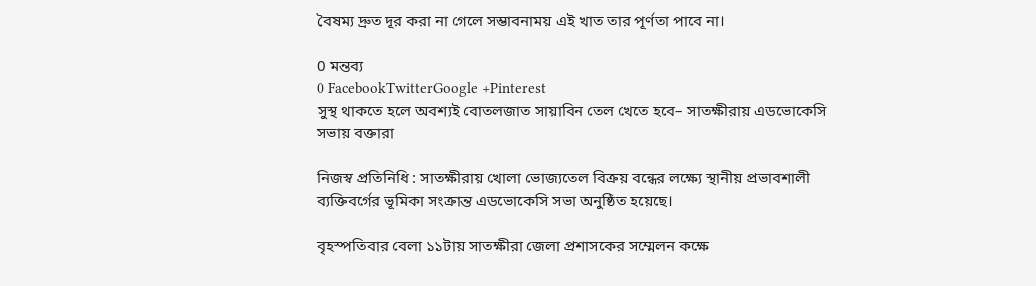বৈষম্য দ্রুত দূর করা না গেলে সম্ভাবনাময় এই খাত তার পূর্ণতা পাবে না।

0 মন্তব্য
0 FacebookTwitterGoogle +Pinterest
সুস্থ থাকতে হলে অবশ্যই বোতলজাত সায়াবিন তেল খেতে হবে– সাতক্ষীরায় এডভোকেসি সভায় বক্তারা

নিজস্ব প্রতিনিধি : সাতক্ষীরায় খোলা ভোজ্যতেল বিক্রয় বন্ধের লক্ষ্যে স্থানীয় প্রভাবশালী ব্যক্তিবর্গের ভূমিকা সংক্রান্ত এডভোকেসি সভা অনুষ্ঠিত হয়েছে।

বৃহস্পতিবার বেলা ১১টায় সাতক্ষীরা জেলা প্রশাসকের সম্মেলন কক্ষে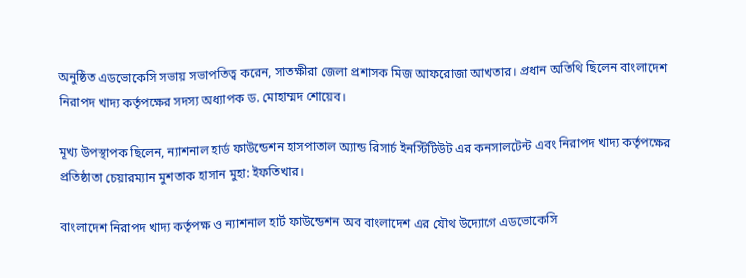অনুষ্ঠিত এডভোকেসি সভায় সভাপতিত্ব করেন, সাতক্ষীরা জেলা প্রশাসক মিজ আফরোজা আখতার। প্রধান অতিথি ছিলেন বাংলাদেশ নিরাপদ খাদ্য কর্তৃপক্ষের সদস্য অধ্যাপক ড. মোহাম্মদ শোয়েব।

মূখ্য উপস্থাপক ছিলেন, ন্যাশনাল হার্ড ফাউন্ডেশন হাসপাতাল অ্যান্ড রিসার্চ ইনস্টিটিউট এর কনসালটেন্ট এবং নিরাপদ খাদ্য কর্তৃপক্ষের প্রতিষ্ঠাতা চেয়ারম্যান মুশতাক হাসান মুহা: ইফতিখার।

বাংলাদেশ নিরাপদ খাদ্য কর্তৃপক্ষ ও ন্যাশনাল হার্ট ফাউন্ডেশন অব বাংলাদেশ এর যৌথ উদ্যোগে এডভোকেসি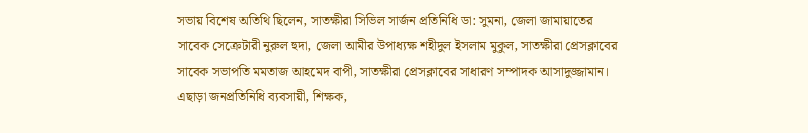সভায় বিশেষ অতিথি ছিলেন, সাতক্ষীরা সিভিল সার্জন প্রতিনিধি ডা: সুমনা, জেলা জামায়াতের সাবেক সেক্রেটারী নুরুল হুদা, জেলা আমীর উপাধ্যক্ষ শহীদুল ইসলাম মুকুল, সাতক্ষীরা প্রেসক্লাবের সাবেক সভাপতি মমতাজ আহমেদ বাপী, সাতক্ষীরা প্রেসক্লাবের সাধারণ সম্পাদক আসাদুজ্জামান। এছাড়া জনপ্রতিনিধি ব্যবসায়ী, শিক্ষক,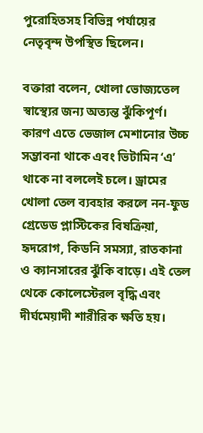পুরোহিতসহ বিভিন্ন পর্যায়ের নেতৃবৃন্দ উপস্থিত ছিলেন।

বক্তারা বলেন, খোলা ভোজ্যতেল স্বাস্থ্যের জন্য অত্যন্ত ঝুঁকিপূর্ণ। কারণ এতে ভেজাল মেশানোর উচ্চ সম্ভাবনা থাকে এবং ভিটামিন ‘এ’ থাকে না বললেই চলে। ড্রামের খোলা তেল ব্যবহার করলে নন-ফুড গ্রেডেড প্লাস্টিকের বিষক্রিয়া, হৃদরোগ, কিডনি সমস্যা, রাতকানা ও ক্যানসারের ঝুঁকি বাড়ে। এই তেল থেকে কোলেস্টেরল বৃদ্ধি এবং দীর্ঘমেয়াদী শারীরিক ক্ষতি হয়।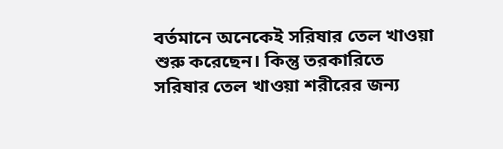বর্তমানে অনেকেই সরিষার তেল খাওয়া শুরু করেছেন। কিন্তু তরকারিতে সরিষার তেল খাওয়া শরীরের জন্য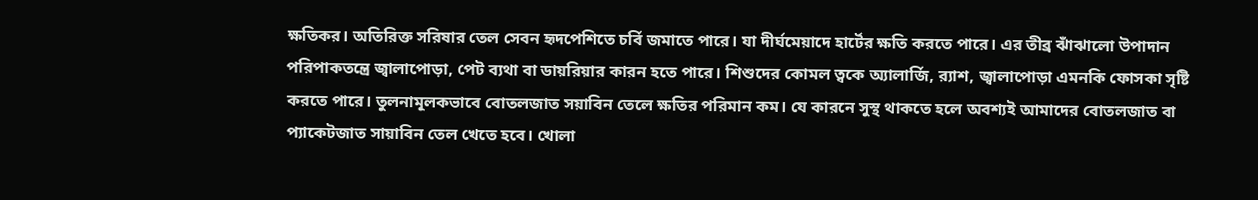ক্ষতিকর। অতিরিক্ত সরিষার তেল সেবন হৃদপেশিতে চর্বি জমাতে পারে। যা দীর্ঘমেয়াদে হার্টের ক্ষতি করতে পারে। এর তীব্র ঝাঁঝালো উপাদান পরিপাকতন্ত্রে জ্বালাপোড়া, পেট ব্যথা বা ডায়রিয়ার কারন হতে পারে। শিশুদের কোমল ত্বকে অ্যালার্জি, র‌্যাশ, জ্বালাপোড়া এমনকি ফোসকা সৃষ্টি করতে পারে। তুলনামূলকভাবে বোতলজাত সয়াবিন তেলে ক্ষতির পরিমান কম। যে কারনে সুস্থ থাকতে হলে অবশ্যই আমাদের বোতলজাত বা প্যাকেটজাত সায়াবিন তেল খেতে হবে। খোলা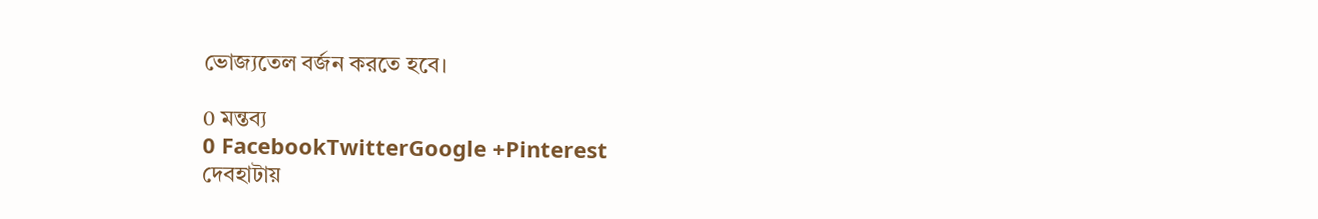ভোজ্যতেল বর্জন করতে হবে।

0 মন্তব্য
0 FacebookTwitterGoogle +Pinterest
দেবহাটায়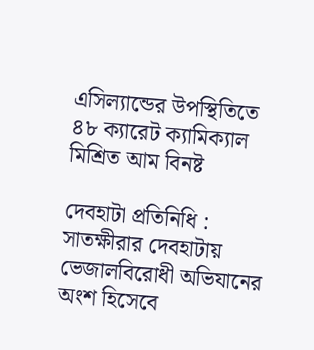এসিল্যান্ডের উপস্থিতিতে ৪৮ ক্যারেট ক্যামিক্যাল মিশ্রিত আম বিনষ্ট

দেবহাটা প্রতিনিধি : সাতক্ষীরার দেবহাটায় ভেজালবিরোধী অভিযানের অংশ হিসেবে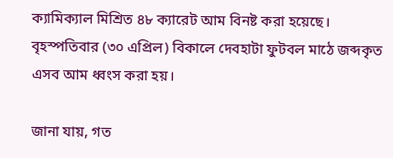ক্যামিক্যাল মিশ্রিত ৪৮ ক্যারেট আম বিনষ্ট করা হয়েছে। বৃহস্পতিবার (৩০ এপ্রিল) বিকালে দেবহাটা ফুটবল মাঠে জব্দকৃত এসব আম ধ্বংস করা হয়।

জানা যায়, গত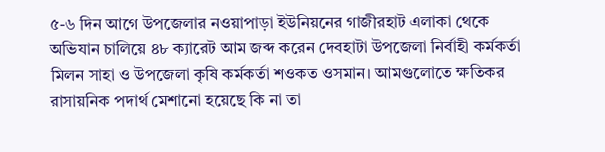৫-৬ দিন আগে উপজেলার নওয়াপাড়া ইউনিয়নের গাজীরহাট এলাকা থেকে অভিযান চালিয়ে ৪৮ ক্যারেট আম জব্দ করেন দেবহাটা উপজেলা নির্বাহী কর্মকর্তা মিলন সাহা ও উপজেলা কৃষি কর্মকর্তা শওকত ওসমান। আমগুলোতে ক্ষতিকর রাসায়নিক পদার্থ মেশানো হয়েছে কি না তা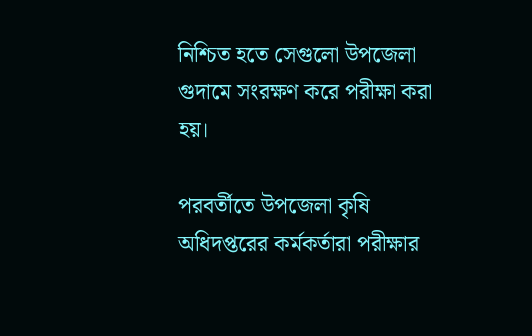নিশ্চিত হতে সেগুলো উপজেলা গুদামে সংরক্ষণ করে পরীক্ষা করা হয়।

পরবর্তীতে উপজেলা কৃষি অধিদপ্তরের কর্মকর্তারা পরীক্ষার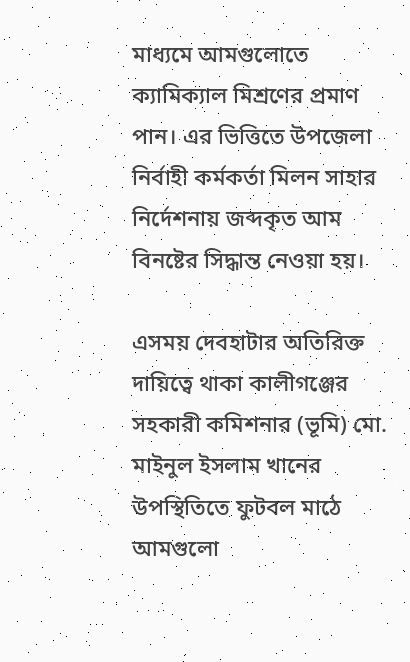মাধ্যমে আমগুলোতে ক্যামিক্যাল মিশ্রণের প্রমাণ পান। এর ভিত্তিতে উপজেলা নির্বাহী কর্মকর্তা মিলন সাহার নির্দেশনায় জব্দকৃত আম বিনষ্টের সিদ্ধান্ত নেওয়া হয়।

এসময় দেবহাটার অতিরিক্ত দায়িত্বে থাকা কালীগঞ্জের সহকারী কমিশনার (ভূমি) মো. মাইনুল ইসলাম খানের উপস্থিতিতে ফুটবল মাঠে আমগুলো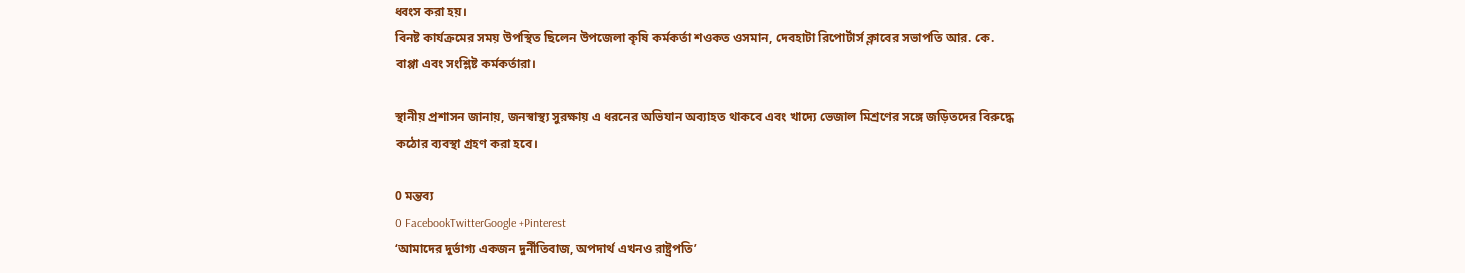ধ্বংস করা হয়।
বিনষ্ট কার্যক্রমের সময় উপস্থিত ছিলেন উপজেলা কৃষি কর্মকর্তা শওকত ওসমান, দেবহাটা রিপোর্টার্স ক্লাবের সভাপতি আর. কে. বাপ্পা এবং সংশ্লিষ্ট কর্মকর্তারা।

স্থানীয় প্রশাসন জানায়, জনস্বাস্থ্য সুরক্ষায় এ ধরনের অভিযান অব্যাহত থাকবে এবং খাদ্যে ভেজাল মিশ্রণের সঙ্গে জড়িতদের বিরুদ্ধে কঠোর ব্যবস্থা গ্রহণ করা হবে।

0 মন্তব্য
0 FacebookTwitterGoogle +Pinterest
‘আমাদের দুর্ভাগ্য একজন দুর্নীতিবাজ, অপদার্থ এখনও রাষ্ট্রপতি’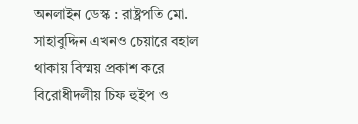অনলাইন ডেস্ক : রাষ্ট্রপতি মো. সাহাবুদ্দিন এখনও চেয়ারে বহাল থাকায় বিস্ময় প্রকাশ করে বিরোধীদলীয় চিফ হুইপ ও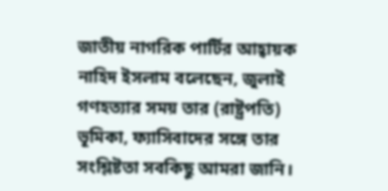জাতীয় নাগরিক পার্টির আহ্বায়ক নাহিদ ইসলাম বলেছেন, জুলাই গণহত্যার সময় তার (রাষ্ট্রপতি) ভূমিকা, ফ্যাসিবাদের সঙ্গে তার সংশ্লিষ্টতা সবকিছু আমরা জানি।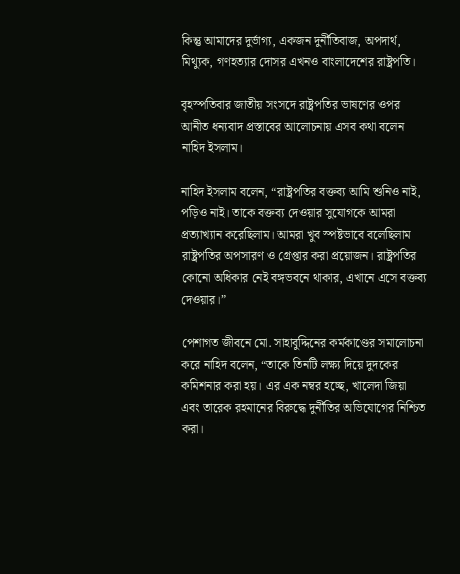কিন্তু আমাদের দুর্ভাগ্য, একজন দুর্নীতিবাজ, অপদার্থ, মিথ্যুক, গণহত্যার দোসর এখনও বাংলাদেশের রাষ্ট্রপতি।

বৃহস্পতিবার জাতীয় সংসদে রাষ্ট্রপতির ভাষণের ওপর আনীত ধন্যবাদ প্রস্তাবের আলোচনায় এসব কথা বলেন নাহিদ ইসলাম।

নাহিদ ইসলাম বলেন, “রাষ্ট্রপতির বক্তব্য আমি শুনিও নাই, পড়িও নাই। তাকে বক্তব্য দেওয়ার সুযোগকে আমরা প্রত্যাখ্যান করেছিলাম। আমরা খুব স্পষ্টভাবে বলেছিলাম রাষ্ট্রপতির অপসারণ ও গ্রেপ্তার করা প্রয়োজন। রাষ্ট্রপতির কোনো অধিকার নেই বঙ্গভবনে থাকার, এখানে এসে বক্তব্য দেওয়ার।”

পেশাগত জীবনে মো. সাহাবুদ্দিনের কর্মকাণ্ডের সমালোচনা করে নাহিদ বলেন, “তাকে তিনটি লক্ষ্য দিয়ে দুদকের কমিশনার করা হয়। এর এক নম্বর হচ্ছে, খালেদা জিয়া এবং তারেক রহমানের বিরুদ্ধে দুর্নীতির অভিযোগের নিশ্চিত করা।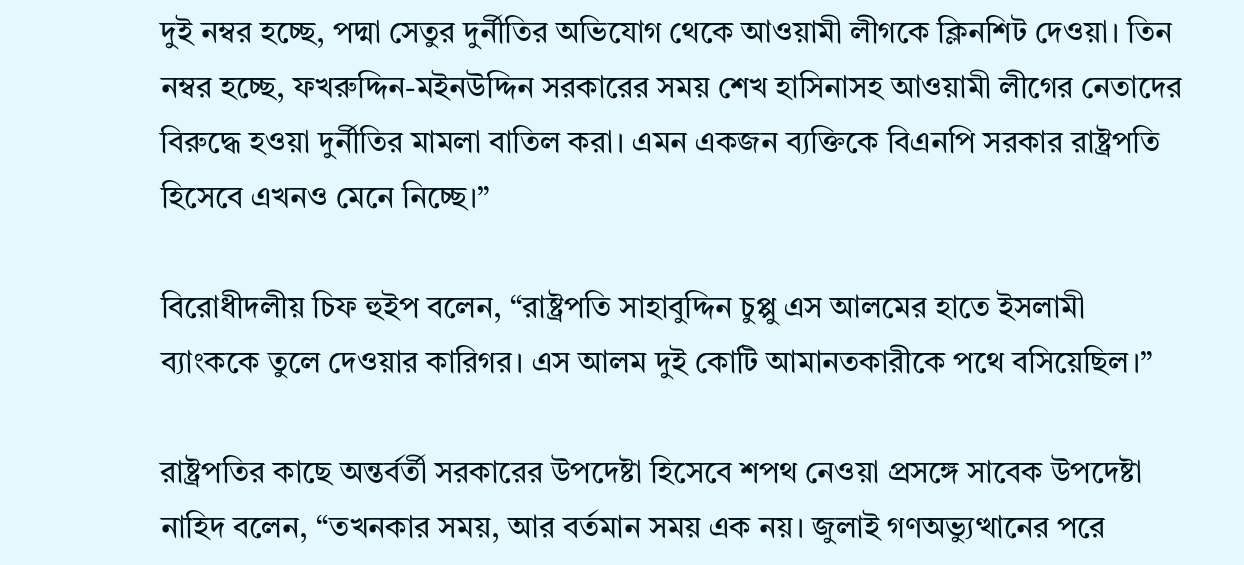দুই নম্বর হচ্ছে, পদ্মা সেতুর দুর্নীতির অভিযোগ থেকে আওয়ামী লীগকে ক্লিনশিট দেওয়া। তিন নম্বর হচ্ছে, ফখরুদ্দিন-মইনউদ্দিন সরকারের সময় শেখ হাসিনাসহ আওয়ামী লীগের নেতাদের বিরুদ্ধে হওয়া দুর্নীতির মামলা বাতিল করা। এমন একজন ব্যক্তিকে বিএনপি সরকার রাষ্ট্রপতি হিসেবে এখনও মেনে নিচ্ছে।”

বিরোধীদলীয় চিফ হুইপ বলেন, “রাষ্ট্রপতি সাহাবুদ্দিন চুপ্পু এস আলমের হাতে ইসলামী ব্যাংককে তুলে দেওয়ার কারিগর। এস আলম দুই কোটি আমানতকারীকে পথে বসিয়েছিল।”

রাষ্ট্রপতির কাছে অন্তর্বর্তী সরকারের উপদেষ্টা হিসেবে শপথ নেওয়া প্রসঙ্গে সাবেক উপদেষ্টা নাহিদ বলেন, “তখনকার সময়, আর বর্তমান সময় এক নয়। জুলাই গণঅভ্যুত্থানের পরে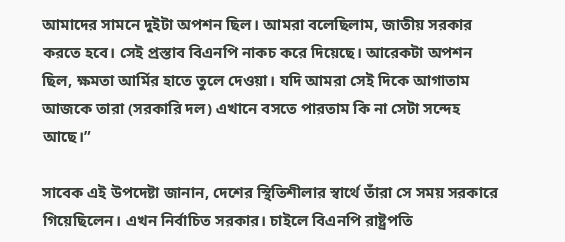আমাদের সামনে দুইটা অপশন ছিল। আমরা বলেছিলাম, জাতীয় সরকার করতে হবে। সেই প্রস্তাব বিএনপি নাকচ করে দিয়েছে। আরেকটা অপশন ছিল, ক্ষমতা আর্মির হাতে তুলে দেওয়া। যদি আমরা সেই দিকে আগাতাম আজকে তারা (সরকারি দল) এখানে বসতে পারতাম কি না সেটা সন্দেহ আছে।”

সাবেক এই উপদেষ্টা জানান, দেশের স্থিতিশীলার স্বার্থে তাঁরা সে সময় সরকারে গিয়েছিলেন। এখন নির্বাচিত সরকার। চাইলে বিএনপি রাষ্ট্রপতি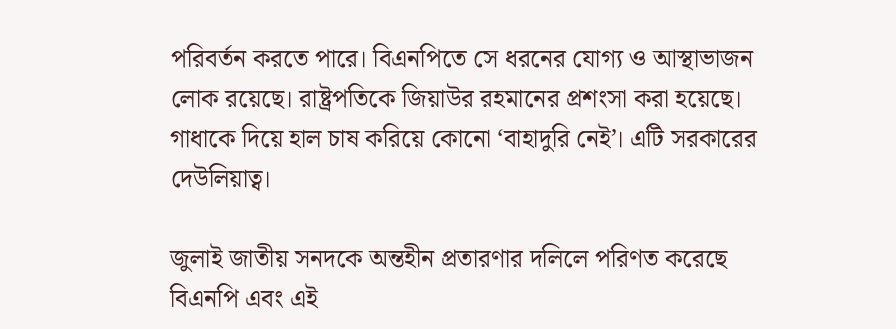পরিবর্তন করতে পারে। বিএনপিতে সে ধরনের যোগ্য ও আস্থাভাজন লোক রয়েছে। রাষ্ট্রপতিকে জিয়াউর রহমানের প্রশংসা করা হয়েছে। গাধাকে দিয়ে হাল চাষ করিয়ে কোনো ‘বাহাদুরি নেই’। এটি সরকারের দেউলিয়াত্ব।

জুলাই জাতীয় সনদকে অন্তহীন প্রতারণার দলিলে পরিণত করেছে বিএনপি এবং এই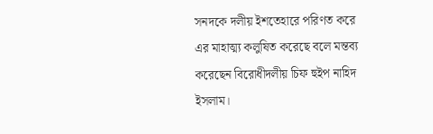সনদকে দলীয় ইশতেহারে পরিণত করে এর মাহাত্ম্য কলুষিত করেছে বলে মন্তব‌্য করেছেন বিরোধীদলীয় চিফ হুইপ নাহিদ ইসলাম।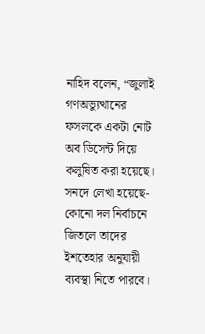নাহিদ বলেন, “জুলাই গণঅভ্যুত্থানের ফসলকে একটা নোট অব ডিসেন্ট দিয়ে কলুষিত করা হয়েছে। সনদে লেখা হয়েছে- কোনো দল নির্বাচনে জিতলে তাদের ইশতেহার অনুযায়ী ব্যবস্থা নিতে পারবে।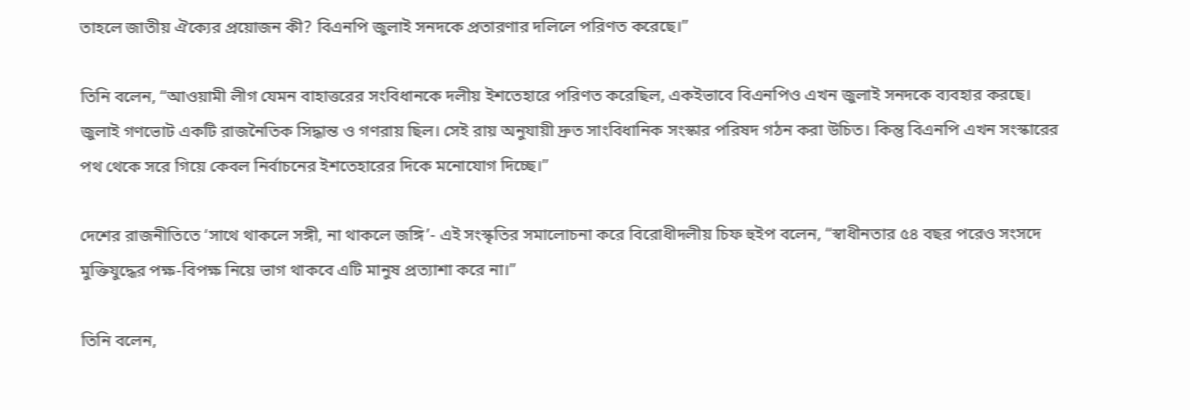তাহলে জাতীয় ঐক্যের প্রয়োজন কী? বিএনপি জুলাই সনদকে প্রতারণার দলিলে পরিণত করেছে।”

তিনি বলেন, “আওয়ামী লীগ যেমন বাহাত্তরের সংবিধানকে দলীয় ইশতেহারে পরিণত করেছিল, একইভাবে বিএনপিও এখন জুলাই সনদকে ব্যবহার করছে। জুলাই গণভোট একটি রাজনৈতিক সিদ্ধান্ত ও গণরায় ছিল। সেই রায় অনুযায়ী দ্রুত সাংবিধানিক সংস্কার পরিষদ গঠন করা উচিত। কিন্তু বিএনপি এখন সংস্কারের পথ থেকে সরে গিয়ে কেবল নির্বাচনের ইশতেহারের দিকে মনোযোগ দিচ্ছে।”

দেশের রাজনীতিতে ‘সাথে থাকলে সঙ্গী, না থাকলে জঙ্গি’- এই সংস্কৃতির সমালোচনা করে বিরোধীদলীয় চিফ হুইপ বলেন, “স্বাধীনতার ৫৪ বছর পরেও সংসদে মুক্তিযুদ্ধের পক্ষ-বিপক্ষ নিয়ে ভাগ থাকবে এটি মানুষ প্রত্যাশা করে না।”

তিনি বলেন,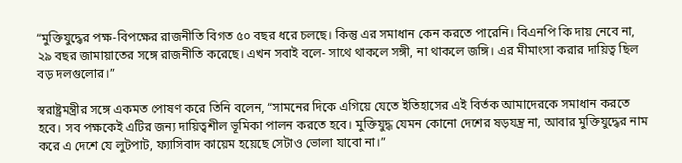“মুক্তিযুদ্ধের পক্ষ-বিপক্ষের রাজনীতি বিগত ৫০ বছর ধরে চলছে। কিন্তু এর সমাধান কেন করতে পারেনি। বিএনপি কি দায় নেবে না, ২৯ বছর জামায়াতের সঙ্গে রাজনীতি করেছে। এখন সবাই বলে- সাথে থাকলে সঙ্গী, না থাকলে জঙ্গি। এর মীমাংসা করার দায়িত্ব ছিল বড় দলগুলোর।”

স্বরাষ্ট্রমন্ত্রীর সঙ্গে একমত পোষণ করে তিনি বলেন, “সামনের দিকে এগিয়ে যেতে ইতিহাসের এই বির্তক আমাদেরকে সমাধান করতে হবে। সব পক্ষকেই এটির জন্য দায়িত্বশীল ভূমিকা পালন করতে হবে। মুক্তিযুদ্ধ যেমন কোনো দেশের ষড়যন্ত্র না, আবার মুক্তিযুদ্ধের নাম করে এ দেশে যে লুটপাট, ফ্যাসিবাদ কায়েম হয়েছে সেটাও ভোলা যাবো না।”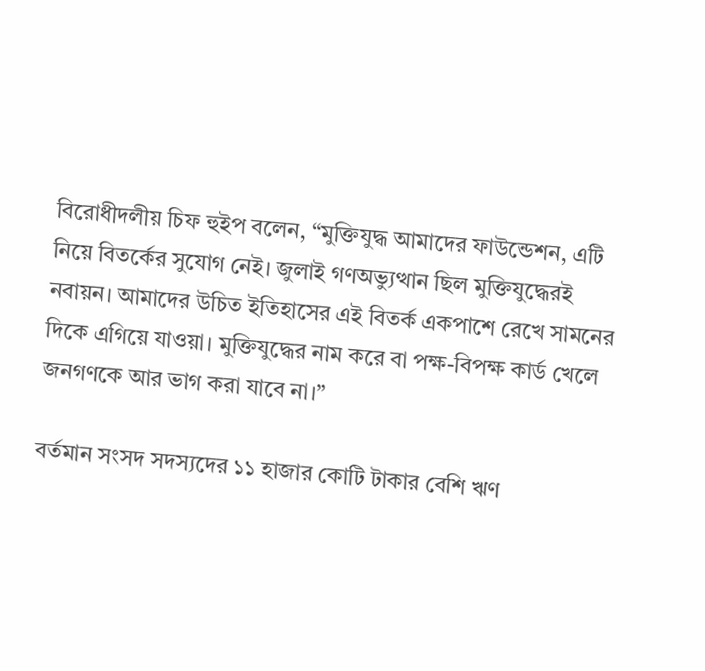বিরোধীদলীয় চিফ হুইপ বলেন, “মুক্তিযুদ্ধ আমাদের ফাউন্ডেশন, এটি নিয়ে বিতর্কের সুযোগ নেই। জুলাই গণঅভ্যুত্থান ছিল মুক্তিযুদ্ধেরই নবায়ন। আমাদের উচিত ইতিহাসের এই বিতর্ক একপাশে রেখে সামনের দিকে এগিয়ে যাওয়া। মুক্তিযুদ্ধের নাম করে বা পক্ষ-বিপক্ষ কার্ড খেলে জনগণকে আর ভাগ করা যাবে না।”

বর্তমান সংসদ সদস্যদের ১১ হাজার কোটি টাকার বেশি ঋণ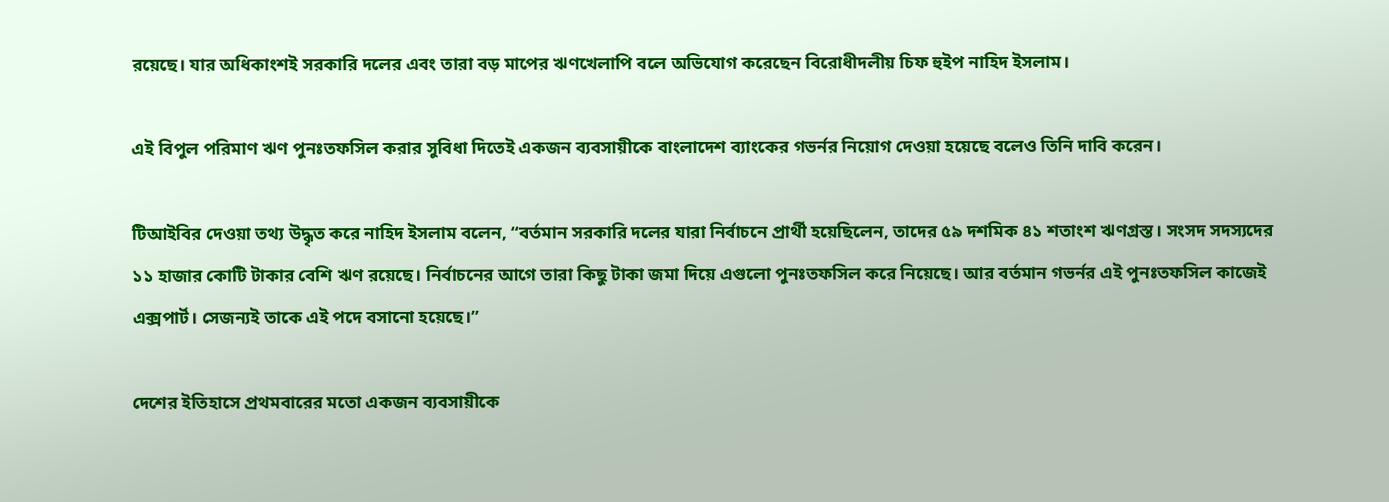রয়েছে। যার অধিকাংশই সরকারি দলের এবং তারা বড় মাপের ঋণখেলাপি বলে অভিযোগ করেছেন বিরোধীদলীয় চিফ হুইপ নাহিদ ইসলাম।

এই বিপুল পরিমাণ ঋণ পুনঃতফসিল করার সুবিধা দিতেই একজন ব্যবসায়ীকে বাংলাদেশ ব্যাংকের গভর্নর নিয়োগ দেওয়া হয়েছে বলেও তিনি দাবি করেন।

টিআইবির দেওয়া তথ্য উদ্ধৃত করে নাহিদ ইসলাম বলেন, “বর্তমান সরকারি দলের যারা নির্বাচনে প্রার্থী হয়েছিলেন, তাদের ৫৯ দশমিক ৪১ শতাংশ ঋণগ্রস্ত। সংসদ সদস্যদের ১১ হাজার কোটি টাকার বেশি ঋণ রয়েছে। নির্বাচনের আগে তারা কিছু টাকা জমা দিয়ে এগুলো পুনঃতফসিল করে নিয়েছে। আর বর্তমান গভর্নর এই পুনঃতফসিল কাজেই এক্সপার্ট। সেজন্যই তাকে এই পদে বসানো হয়েছে।”

দেশের ইতিহাসে প্রথমবারের মতো একজন ব্যবসায়ীকে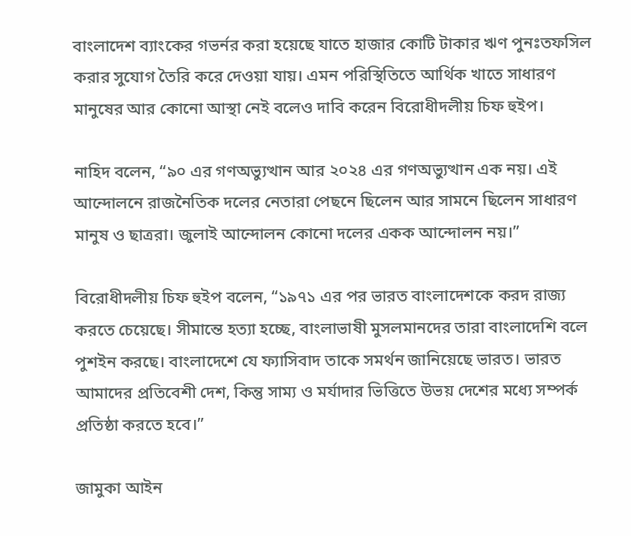বাংলাদেশ ব্যাংকের গভর্নর করা হয়েছে যাতে হাজার কোটি টাকার ঋণ পুনঃতফসিল করার সুযোগ তৈরি করে দেওয়া যায়। এমন পরিস্থিতিতে আর্থিক খাতে সাধারণ মানুষের আর কোনো আস্থা নেই বলেও দাবি করেন বিরোধীদলীয় চিফ হুইপ।

নাহিদ বলেন, “৯০ এর গণঅভ্যুত্থান আর ২০২৪ এর গণঅভ্যুত্থান এক নয়। এই আন্দোলনে রাজনৈতিক দলের নেতারা পেছনে ছিলেন আর সামনে ছিলেন সাধারণ মানুষ ও ছাত্ররা। জুলাই আন্দোলন কোনো দলের একক আন্দোলন নয়।”

বিরোধীদলীয় চিফ হুইপ বলেন, “১৯৭১ এর পর ভারত বাংলাদেশকে করদ রাজ্য করতে চেয়েছে। সীমান্তে হত্যা হচ্ছে, বাংলাভাষী মুসলমানদের তারা বাংলাদেশি বলে পুশইন করছে। বাংলাদেশে যে ফ্যাসিবাদ তাকে সমর্থন জানিয়েছে ভারত। ভারত আমাদের প্রতিবেশী দেশ, কিন্তু সাম্য ও মর্যাদার ভিত্তিতে উভয় দেশের মধ্যে সম্পর্ক প্রতিষ্ঠা করতে হবে।”

জামুকা আইন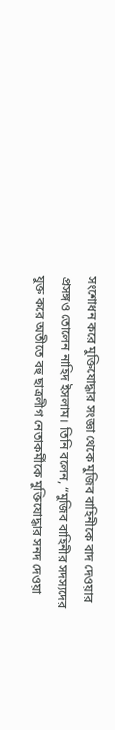সংশোধন করে মুক্তিযোদ্ধার সংজ্ঞা থেকে মুজিব বাহিনীকে বাদ দেওয়ার প্রসঙ্গও তোলেন নাহিদ ইসলাম। তিনি বলেন, “মুজিব বাহিনীর সদস্যদের যুক্ত করে অতীতে বহু ছাত্রলীগ নেতাকর্মীকে মুক্তিযোদ্ধার সনদ দেওয়া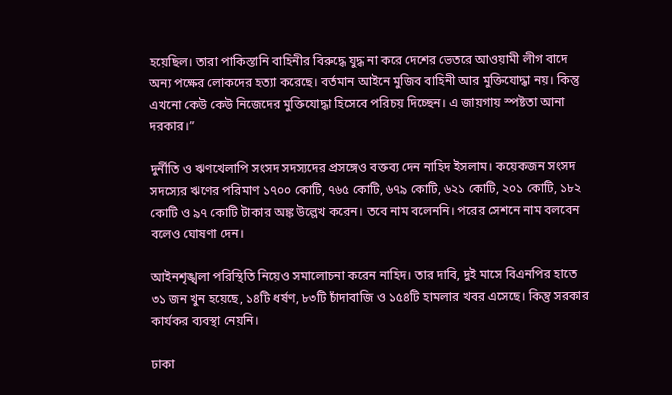হয়েছিল। তারা পাকিস্তানি বাহিনীর বিরুদ্ধে যুদ্ধ না করে দেশের ভেতরে আওয়ামী লীগ বাদে অন্য পক্ষের লোকদের হত্যা করেছে। বর্তমান আইনে মুজিব বাহিনী আর মুক্তিযোদ্ধা নয়। কিন্তু এখনো কেউ কেউ নিজেদের মুক্তিযোদ্ধা হিসেবে পরিচয় দিচ্ছেন। এ জায়গায় স্পষ্টতা আনা দরকার।”

দুর্নীতি ও ঋণখেলাপি সংসদ সদস্যদের প্রসঙ্গেও বক্তব্য দেন নাহিদ ইসলাম। কয়েকজন সংসদ সদস্যের ঋণের পরিমাণ ১৭০০ কোটি, ৭৬৫ কোটি, ৬৭৯ কোটি, ৬২১ কোটি, ২০১ কোটি, ১৮২ কোটি ও ৯৭ কোটি টাকার অঙ্ক উল্লেখ করেন। তবে নাম বলেননি। পরের সেশনে নাম বলবেন বলেও ঘোষণা দেন।

আইনশৃঙ্খলা পরিস্থিতি নিয়েও সমালোচনা করেন নাহিদ। তার দাবি, দুই মাসে বিএনপির হাতে ৩১ জন খুন হয়েছে, ১৪টি ধর্ষণ, ৮৩টি চাঁদাবাজি ও ১৫৪টি হামলার খবর এসেছে। কিন্তু সরকার কার্যকর ব্যবস্থা নেয়নি।

ঢাকা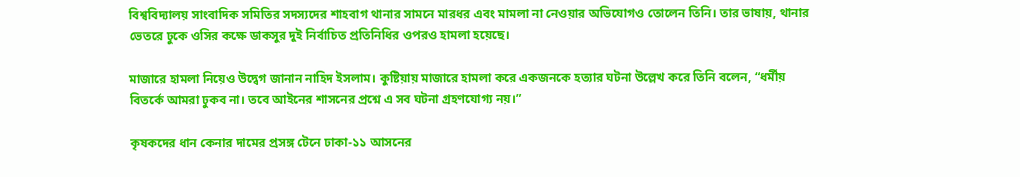বিশ্ববিদ্যালয় সাংবাদিক সমিতির সদস্যদের শাহবাগ থানার সামনে মারধর এবং মামলা না নেওয়ার অভিযোগও তোলেন তিনি। তার ভাষায়, থানার ভেতরে ঢুকে ওসির কক্ষে ডাকসুর দুই নির্বাচিত প্রতিনিধির ওপরও হামলা হয়েছে।

মাজারে হামলা নিয়েও উদ্বেগ জানান নাহিদ ইসলাম। কুষ্টিয়ায় মাজারে হামলা করে একজনকে হত্যার ঘটনা উল্লেখ করে তিনি বলেন, “ধর্মীয় বিতর্কে আমরা ঢুকব না। তবে আইনের শাসনের প্রশ্নে এ সব ঘটনা গ্রহণযোগ্য নয়।”

কৃষকদের ধান কেনার দামের প্রসঙ্গ টেনে ঢাকা-১১ আসনের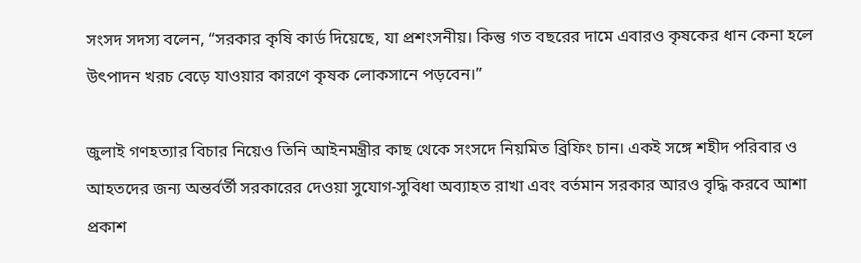সংসদ সদস্য বলেন, “সরকার কৃষি কার্ড দিয়েছে, যা প্রশংসনীয়। কিন্তু গত বছরের দামে এবারও কৃষকের ধান কেনা হলে উৎপাদন খরচ বেড়ে যাওয়ার কারণে কৃষক লোকসানে পড়বেন।”

জুলাই গণহত্যার বিচার নিয়েও তিনি আইনমন্ত্রীর কাছ থেকে সংসদে নিয়মিত ব্রিফিং চান। একই সঙ্গে শহীদ পরিবার ও আহতদের জন্য অন্তর্বর্তী সরকারের দেওয়া সুযোগ-সুবিধা অব্যাহত রাখা এবং বর্তমান সরকার আরও বৃদ্ধি করবে আশা প্রকাশ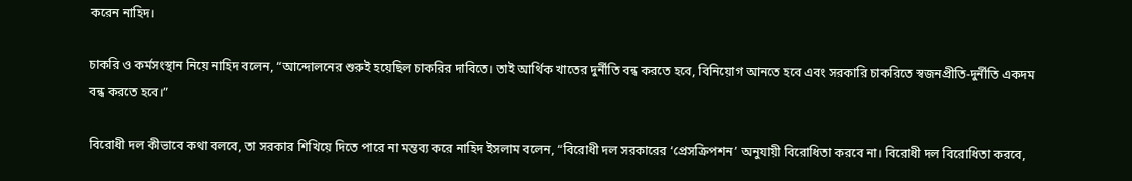করেন নাহিদ।

চাকরি ও কর্মসংস্থান নিয়ে নাহিদ বলেন, “আন্দোলনের শুরুই হয়েছিল চাকরির দাবিতে। তাই আর্থিক খাতের দুর্নীতি বন্ধ করতে হবে, বিনিয়োগ আনতে হবে এবং সরকারি চাকরিতে স্বজনপ্রীতি-দুর্নীতি একদম বন্ধ করতে হবে।”

বিরোধী দল কীভাবে কথা বলবে, তা সরকার শিখিয়ে দিতে পারে না মন্তব্য করে নাহিদ ইসলাম বলেন, “বিরোধী দল সরকারের ‘প্রেসক্রিপশন’ অনুযায়ী বিরোধিতা করবে না। বিরোধী দল বিরোধিতা করবে,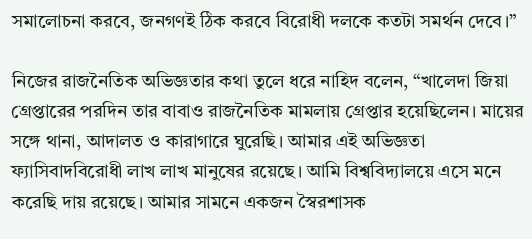সমালোচনা করবে, জনগণই ঠিক করবে বিরোধী দলকে কতটা সমর্থন দেবে।”

নিজের রাজনৈতিক অভিজ্ঞতার কথা তুলে ধরে নাহিদ বলেন, “খালেদা জিয়া গ্রেপ্তারের পরদিন তার বাবাও রাজনৈতিক মামলায় গ্রেপ্তার হয়েছিলেন। মায়ের সঙ্গে থানা, আদালত ও কারাগারে ঘুরেছি। আমার এই অভিজ্ঞতা ফ্যাসিবাদবিরোধী লাখ লাখ মানুষের রয়েছে। আমি বিশ্ববিদ্যালয়ে এসে মনে করেছি দায় রয়েছে। আমার সামনে একজন স্বৈরশাসক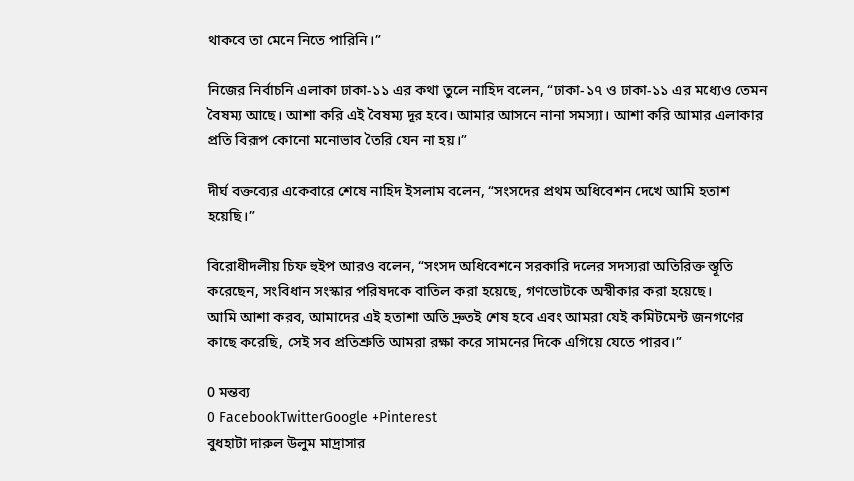থাকবে তা মেনে নিতে পারিনি।”

নিজের নির্বাচনি এলাকা ঢাকা-১১ এর কথা তুলে নাহিদ বলেন, “ঢাকা-১৭ ও ঢাকা-১১ এর মধ্যেও তেমন বৈষম্য আছে। আশা করি এই বৈষম্য দূর হবে। আমার আসনে নানা সমস্যা। আশা করি আমার এলাকার প্রতি বিরূপ কোনো মনোভাব তৈরি যেন না হয়।”

দীর্ঘ বক্তব্যের একেবারে শেষে নাহিদ ইসলাম বলেন, “সংসদের প্রথম অধিবেশন দেখে আমি হতাশ হয়েছি।”

বিরোধীদলীয় চিফ হুইপ আরও বলেন, “সংসদ অধিবেশনে সরকারি দলের সদস্যরা অতিরিক্ত স্তূতি করেছেন, সংবিধান সংস্কার পরিষদকে বাতিল করা হয়েছে, গণভোটকে অস্বীকার করা হয়েছে।
আমি আশা করব, আমাদের এই হতাশা অতি দ্রুতই শেষ হবে এবং আমরা যেই কমিটমেন্ট জনগণের কাছে করেছি, সেই সব প্রতিশ্রুতি আমরা রক্ষা করে সামনের দিকে এগিয়ে যেতে পারব।”

0 মন্তব্য
0 FacebookTwitterGoogle +Pinterest
বুধহাটা দারুল উলুম মাদ্রাসার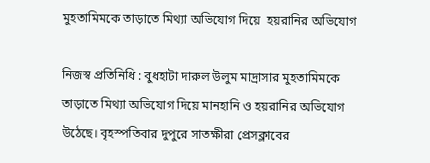মুহতামিমকে তাড়াতে মিথ্যা অভিযোগ দিয়ে  হয়রানির অভিযোগ

নিজস্ব প্রতিনিধি : বুধহাটা দারুল উলুম মাদ্রাসার মুহতামিমকে তাড়াতে মিথ্যা অভিযোগ দিয়ে মানহানি ও হয়রানির অভিযোগ উঠেছে। বৃহস্পতিবার দুপুরে সাতক্ষীরা প্রেসক্লাবের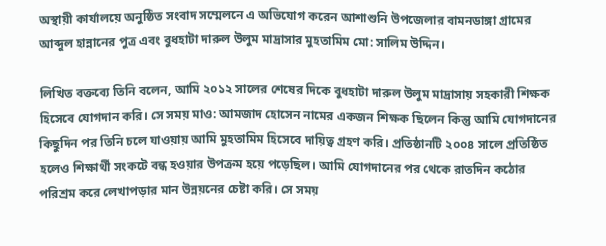অস্থায়ী কার্যালয়ে অনুষ্ঠিত সংবাদ সম্মেলনে এ অভিযোগ করেন আশাশুনি উপজেলার বামনডাঙ্গা গ্রামের আব্দুল হান্নানের পুত্র এবং বুধহাটা দারুল উলুম মাদ্রাসার মুহতামিম মো: সালিম উদ্দিন।

লিখিত বক্তব্যে তিনি বলেন, আমি ২০১২ সালের শেষের দিকে বুধহাটা দারুল উলুম মাদ্রাসায় সহকারী শিক্ষক হিসেবে যোগদান করি। সে সময় মাও: আমজাদ হোসেন নামের একজন শিক্ষক ছিলেন কিন্তু আমি যোগদানের কিছুদিন পর তিনি চলে যাওয়ায় আমি মুহতামিম হিসেবে দায়িত্ব গ্রহণ করি। প্রতিষ্ঠানটি ২০০৪ সালে প্রতিষ্ঠিত হলেও শিক্ষার্থী সংকটে বন্ধ হওয়ার উপক্রম হয়ে পড়েছিল। আমি যোগদানের পর থেকে রাতদিন কঠোর পরিশ্রম করে লেখাপড়ার মান উন্নয়নের চেষ্টা করি। সে সময়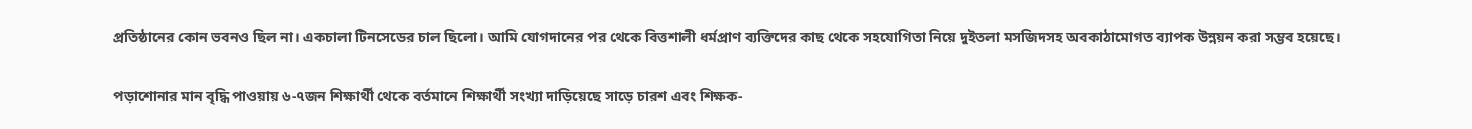প্রতিষ্ঠানের কোন ভবনও ছিল না। একচালা টিনসেডের চাল ছিলো। আমি যোগদানের পর থেকে বিত্তশালী ধর্মপ্রাণ ব্যক্তিদের কাছ থেকে সহযোগিতা নিয়ে দুইতলা মসজিদসহ অবকাঠামোগত ব্যাপক উন্নয়ন করা সম্ভব হয়েছে।

পড়াশোনার মান বৃদ্ধি পাওয়ায় ৬-৭জন শিক্ষার্থী থেকে বর্তমানে শিক্ষার্থী সংখ্যা দাড়িয়েছে সাড়ে চারশ এবং শিক্ষক-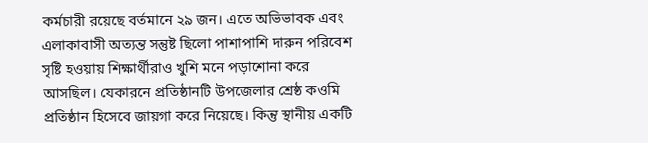কর্মচারী রয়েছে বর্তমানে ২৯ জন। এতে অভিভাবক এবং এলাকাবাসী অত্যন্ত সন্তুষ্ট ছিলো পাশাপাশি দারুন পরিবেশ সৃষ্টি হওয়ায় শিক্ষার্থীরাও খুশি মনে পড়াশোনা করে আসছিল। যেকারনে প্রতিষ্ঠানটি উপজেলার শ্রেষ্ঠ কওমি প্রতিষ্ঠান হিসেবে জায়গা করে নিয়েছে। কিন্তু স্থানীয় একটি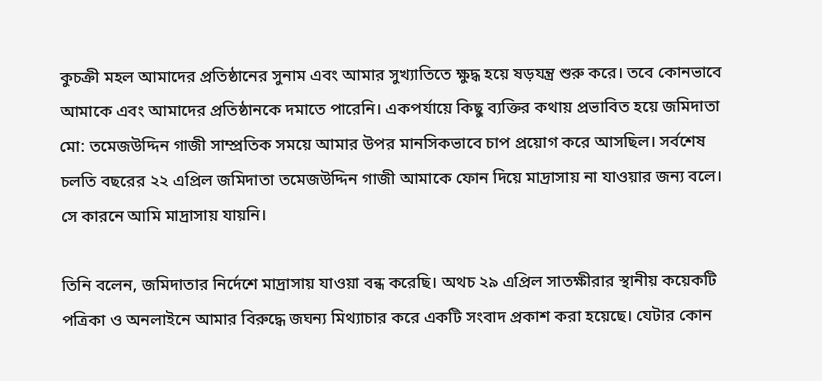কুচক্রী মহল আমাদের প্রতিষ্ঠানের সুনাম এবং আমার সুখ্যাতিতে ক্ষুদ্ধ হয়ে ষড়যন্ত্র শুরু করে। তবে কোনভাবে আমাকে এবং আমাদের প্রতিষ্ঠানকে দমাতে পারেনি। একপর্যায়ে কিছু ব্যক্তির কথায় প্রভাবিত হয়ে জমিদাতা মো: তমেজউদ্দিন গাজী সাম্প্রতিক সময়ে আমার উপর মানসিকভাবে চাপ প্রয়োগ করে আসছিল। সর্বশেষ চলতি বছরের ২২ এপ্রিল জমিদাতা তমেজউদ্দিন গাজী আমাকে ফোন দিয়ে মাদ্রাসায় না যাওয়ার জন্য বলে। সে কারনে আমি মাদ্রাসায় যায়নি।

তিনি বলেন, জমিদাতার নির্দেশে মাদ্রাসায় যাওয়া বন্ধ করেছি। অথচ ২৯ এপ্রিল সাতক্ষীরার স্থানীয় কয়েকটি পত্রিকা ও অনলাইনে আমার বিরুদ্ধে জঘন্য মিথ্যাচার করে একটি সংবাদ প্রকাশ করা হয়েছে। যেটার কোন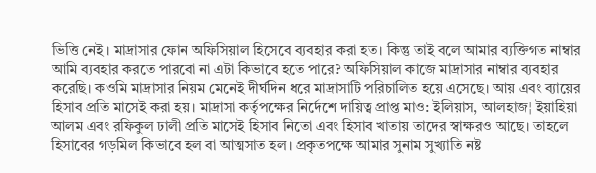ভিত্তি নেই। মাদ্রাসার ফোন অফিসিয়াল হিসেবে ব্যবহার করা হত। কিন্তু তাই বলে আমার ব্যক্তিগত নাম্বার আমি ব্যবহার করতে পারবো না এটা কিভাবে হতে পারে? অফিসিয়াল কাজে মাদ্রাসার নাম্বার ব্যবহার করেছি। কওমি মাদ্রাসার নিয়ম মেনেই দীর্ঘদিন ধরে মাদ্রাসাটি পরিচালিত হয়ে এসেছে। আয় এবং ব্যায়ের হিসাব প্রতি মাসেই করা হয়। মাদ্রাসা কর্তৃপক্ষের নির্দেশে দায়িত্ব প্রাপ্ত মাও: ইলিয়াস, আলহাজ¦ ইয়াহিয়া আলম এবং রফিকুল ঢালী প্রতি মাসেই হিসাব নিতো এবং হিসাব খাতায় তাদের স্বাক্ষরও আছে। তাহলে হিসাবের গড়মিল কিভাবে হল বা আত্মসাত হল। প্রকৃতপক্ষে আমার সুনাম সুখ্যাতি নষ্ট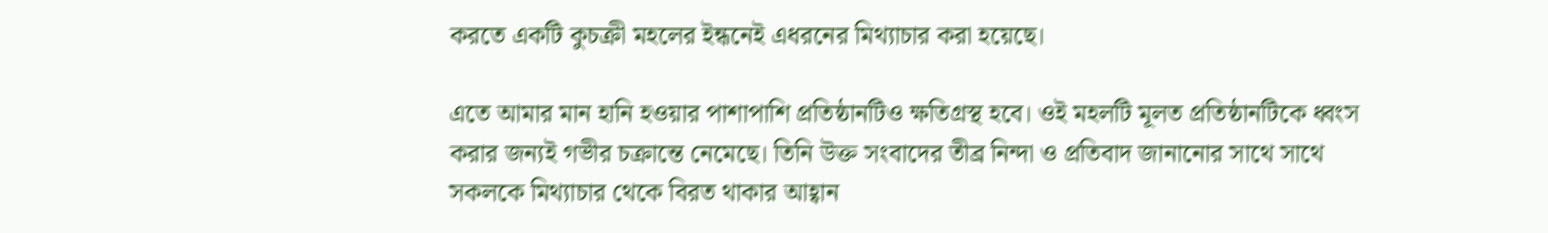করতে একটি কুচক্রী মহলের ইন্ধনেই এধরনের মিথ্যাচার করা হয়েছে।

এতে আমার মান হানি হওয়ার পাশাপাশি প্রতিষ্ঠানটিও ক্ষতিগ্রস্থ হবে। ওই মহলটি মূলত প্রতিষ্ঠানটিকে ধ্বংস করার জন্যই গভীর চক্রান্তে নেমেছে। তিনি উক্ত সংবাদের তীব্র নিন্দা ও প্রতিবাদ জানানোর সাথে সাথে সকলকে মিথ্যাচার থেকে বিরত থাকার আহ্বান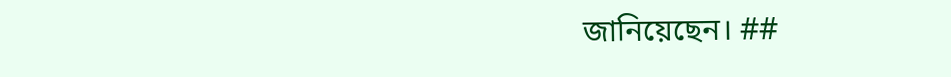জানিয়েছেন। ##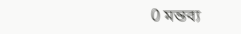0 মন্তব্য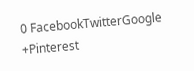0 FacebookTwitterGoogle +Pinterest